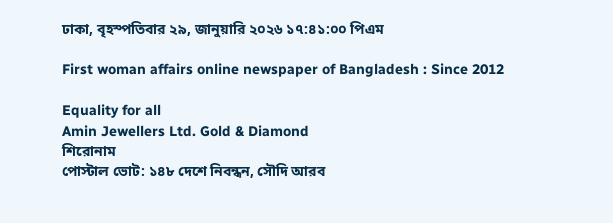ঢাকা, বৃহস্পতিবার ২৯, জানুয়ারি ২০২৬ ১৭:৪১:০০ পিএম

First woman affairs online newspaper of Bangladesh : Since 2012

Equality for all
Amin Jewellers Ltd. Gold & Diamond
শিরোনাম
পোস্টাল ভোট: ১৪৮ দেশে নিবন্ধন, সৌদি আরব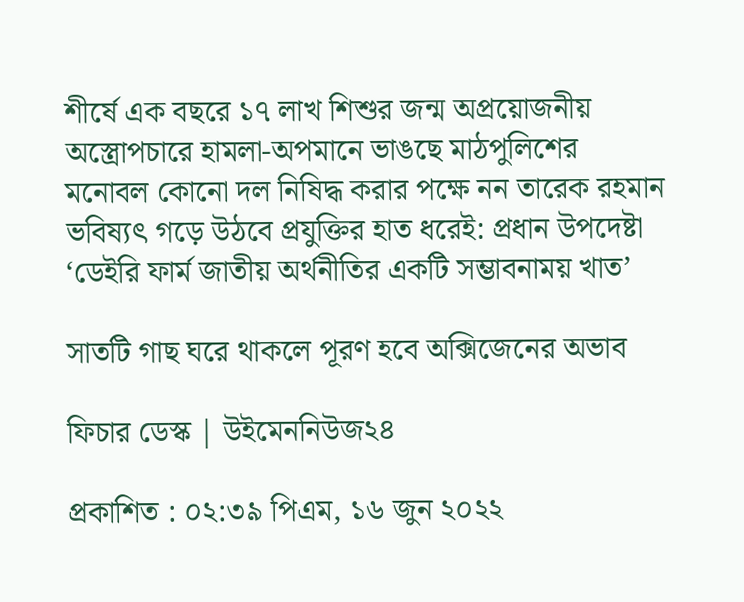শীর্ষে এক বছরে ১৭ লাখ শিশুর জন্ম অপ্রয়োজনীয় অস্ত্রোপচারে হামলা-অপমানে ভাঙছে মাঠপুলিশের মনোবল কোনো দল নিষিদ্ধ করার পক্ষে নন তারেক রহমান ভবিষ্যৎ গড়ে উঠবে প্রযুক্তির হাত ধরেই: প্রধান উপদেষ্টা ‘ডেইরি ফার্ম জাতীয় অর্থনীতির একটি সম্ভাবনাময় খাত’

সাতটি গাছ ঘরে থাকলে পূরণ হবে অক্সিজেনের অভাব

ফিচার ডেস্ক | উইমেননিউজ২৪

প্রকাশিত : ০২:৩৯ পিএম, ১৬ জুন ২০২২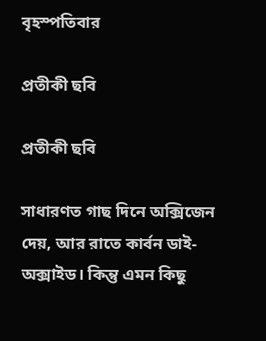বৃহস্পতিবার

প্রতীকী ছবি

প্রতীকী ছবি

সাধারণত গাছ দিনে অক্সিজেন দেয়, আর রাতে কার্বন ডাই-অক্সাইড। কিন্তু এমন কিছু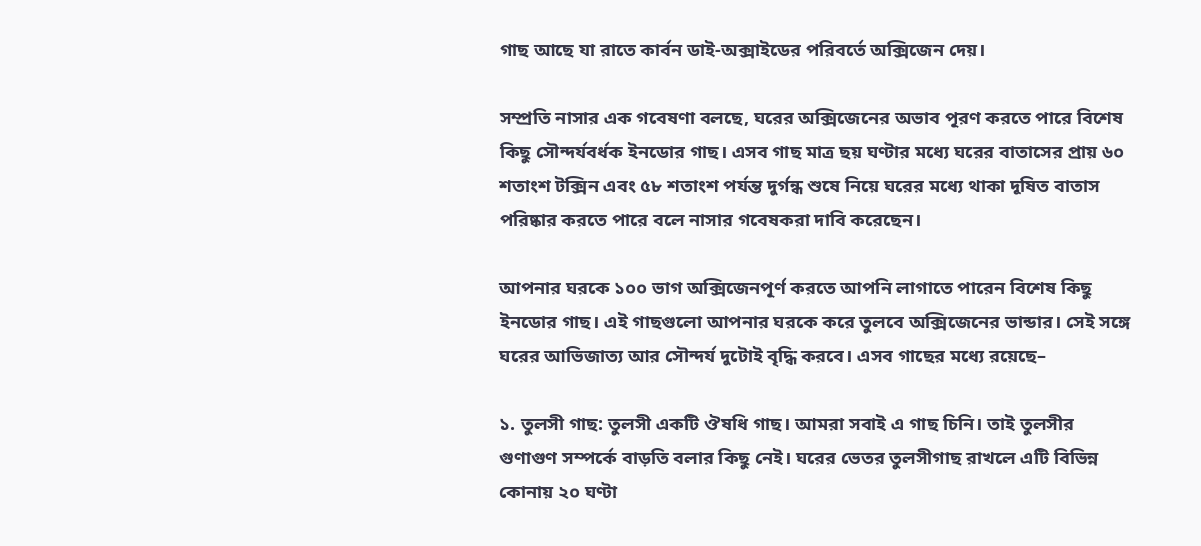গাছ আছে যা রাতে কার্বন ডাই-অক্সাইডের পরিবর্তে অক্সিজেন দেয়।

সম্প্রতি নাসার এক গবেষণা বলছে, ঘরের অক্সিজেনের অভাব পূরণ করতে পারে বিশেষ কিছু সৌন্দর্যবর্ধক ইনডোর গাছ। এসব গাছ মাত্র ছয় ঘণ্টার মধ্যে ঘরের বাতাসের প্রায় ৬০ শতাংশ টক্সিন এবং ৫৮ শতাংশ পর্যন্ত দুর্গন্ধ শুষে নিয়ে ঘরের মধ্যে থাকা দূষিত বাতাস পরিষ্কার করতে পারে বলে নাসার গবেষকরা দাবি করেছেন।

আপনার ঘরকে ১০০ ভাগ অক্সিজেনপূর্ণ করতে আপনি লাগাতে পারেন বিশেষ কিছু ইনডোর গাছ। এই গাছগুলো আপনার ঘরকে করে তুলবে অক্সিজেনের ভান্ডার। সেই সঙ্গে ঘরের আভিজাত্য আর সৌন্দর্য দুটোই বৃদ্ধি করবে। এসব গাছের মধ্যে রয়েছে–

১. তুলসী গাছ: তুলসী একটি ঔষধি গাছ। আমরা সবাই এ গাছ চিনি। তাই তুলসীর গুণাগুণ সম্পর্কে বাড়তি বলার কিছু নেই। ঘরের ভেতর তুলসীগাছ রাখলে এটি বিভিন্ন কোনায় ২০ ঘণ্টা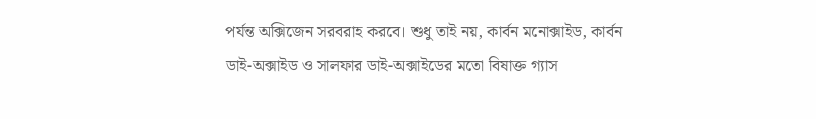পর্যন্ত অক্সিজেন সরবরাহ করবে। শুধু তাই নয়, কার্বন মনোক্সাইড, কার্বন ডাই-অক্সাইড ও সালফার ডাই-অক্সাইডের মতো বিষাক্ত গ্যাস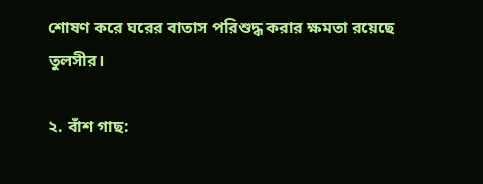শোষণ করে ঘরের বাতাস পরিশুদ্ধ করার ক্ষমতা রয়েছে তুলসীর।

২. বাঁশ গাছ: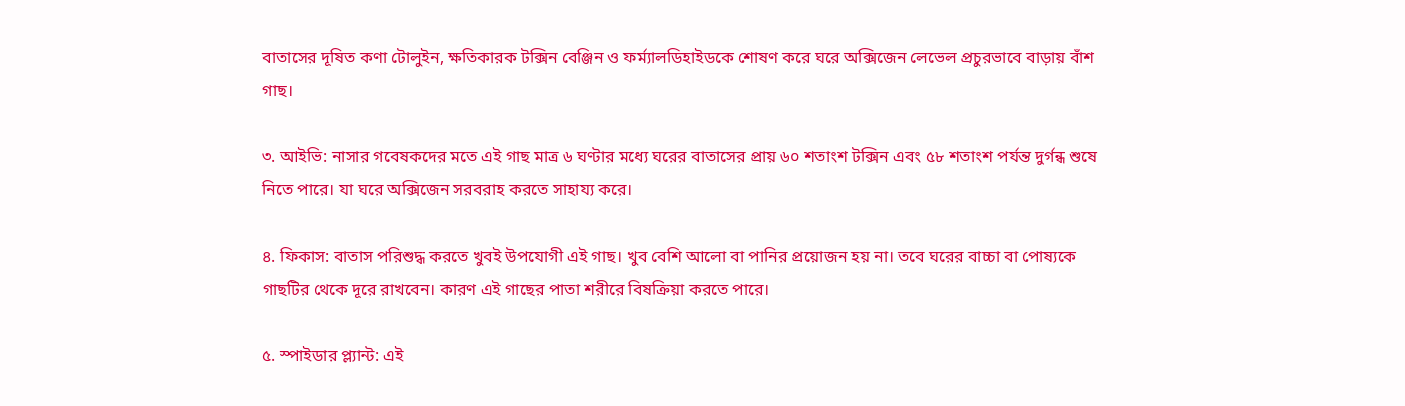বাতাসের দূষিত কণা টোলুইন, ক্ষতিকারক টক্সিন বেঞ্জিন ও ফর্ম্যালডিহাইডকে শোষণ করে ঘরে অক্সিজেন লেভেল প্রচুরভাবে বাড়ায় বাঁশ গাছ।

৩. আইভি: নাসার গবেষকদের মতে এই গাছ মাত্র ৬ ঘণ্টার মধ্যে ঘরের বাতাসের প্রায় ৬০ শতাংশ টক্সিন এবং ৫৮ শতাংশ পর্যন্ত দুর্গন্ধ শুষে নিতে পারে। যা ঘরে অক্সিজেন সরবরাহ করতে সাহায্য করে।

৪. ফিকাস: বাতাস পরিশুদ্ধ করতে খুবই উপযোগী এই গাছ। খুব বেশি আলো বা পানির প্রয়োজন হয় না। তবে ঘরের বাচ্চা বা পোষ্যকে গাছটির থেকে দূরে রাখবেন। কারণ এই গাছের পাতা শরীরে বিষক্রিয়া করতে পারে।

৫. স্পাইডার প্ল্যান্ট: এই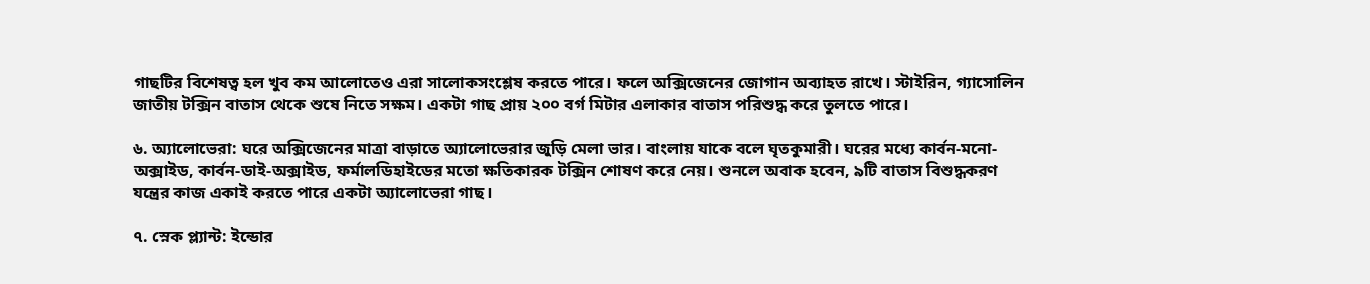গাছটির বিশেষত্ব হল খুব কম আলোতেও এরা সালোকসংশ্লেষ করতে পারে। ফলে অক্সিজেনের জোগান অব্যাহত রাখে। স্টাইরিন, গ্যাসোলিন জাতীয় টক্সিন বাতাস থেকে শুষে নিতে সক্ষম। একটা গাছ প্রায় ২০০ বর্গ মিটার এলাকার বাতাস পরিশুদ্ধ করে তুলতে পারে।

৬. অ্যালোভেরা: ঘরে অক্সিজেনের মাত্রা বাড়াতে অ্যালোভেরার জুড়ি মেলা ভার। বাংলায় যাকে বলে ঘৃতকুমারী। ঘরের মধ্যে কার্বন-মনো-অক্সাইড, কার্বন-ডাই-অক্সাইড, ফর্মালডিহাইডের মতো ক্ষতিকারক টক্সিন শোষণ করে নেয়। শুনলে অবাক হবেন, ৯টি বাতাস বিশুদ্ধকরণ যন্ত্রের কাজ একাই করতে পারে একটা অ্যালোভেরা গাছ।

৭. স্নেক প্ল্যান্ট: ইন্ডোর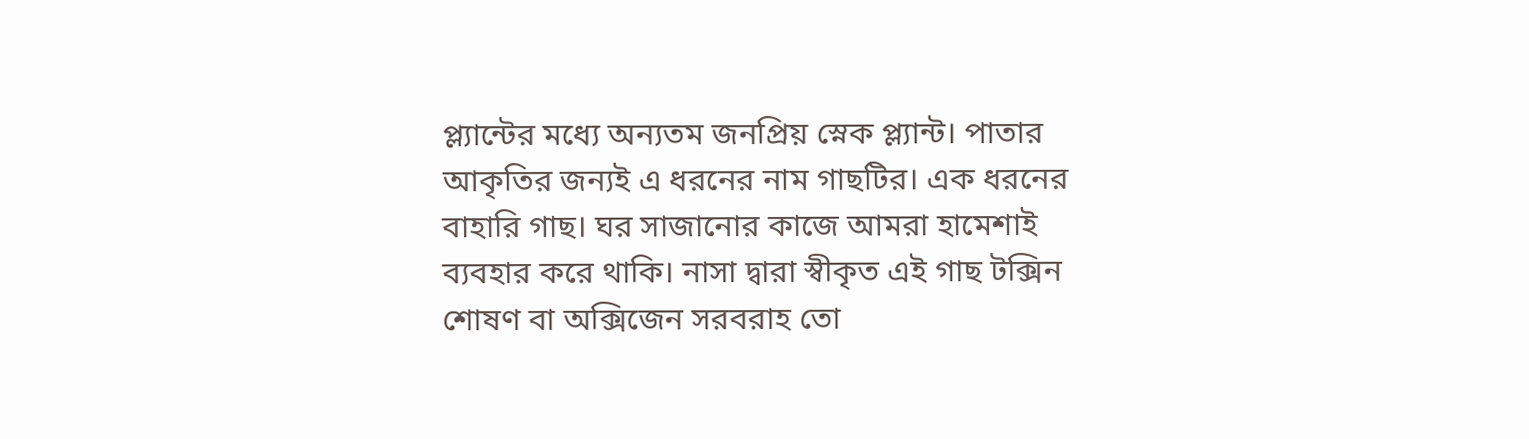প্ল্যান্টের মধ্যে অন্যতম জনপ্রিয় স্নেক প্ল্যান্ট। পাতার আকৃতির জন্যই এ ধরনের নাম গাছটির। এক ধরনের বাহারি গাছ। ঘর সাজানোর কাজে আমরা হামেশাই ব্যবহার করে থাকি। নাসা দ্বারা স্বীকৃত এই গাছ টক্সিন শোষণ বা অক্সিজেন সরবরাহ তো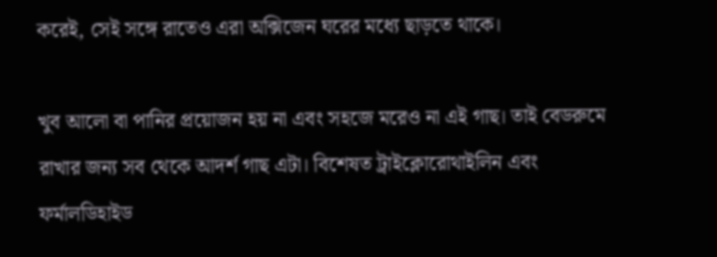করেই, সেই সঙ্গে রাতেও এরা অক্সিজেন ঘরের মধ্যে ছাড়তে থাকে।

খুব আলো বা পানির প্রয়োজন হয় না এবং সহজে মরেও না এই গাছ। তাই বেডরুমে রাখার জন্য সব থেকে আদর্শ গাছ এটা। বিশেষত ট্রাইক্লোরোথাইলিন এবং ফর্মালডিহাইড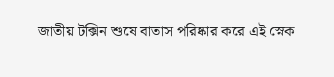জাতীয় টক্সিন শুষে বাতাস পরিষ্কার করে এই স্নেক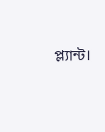প্ল্যান্ট।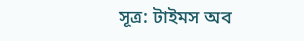সূত্র: টাইমস অব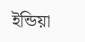ইন্ডিয়া